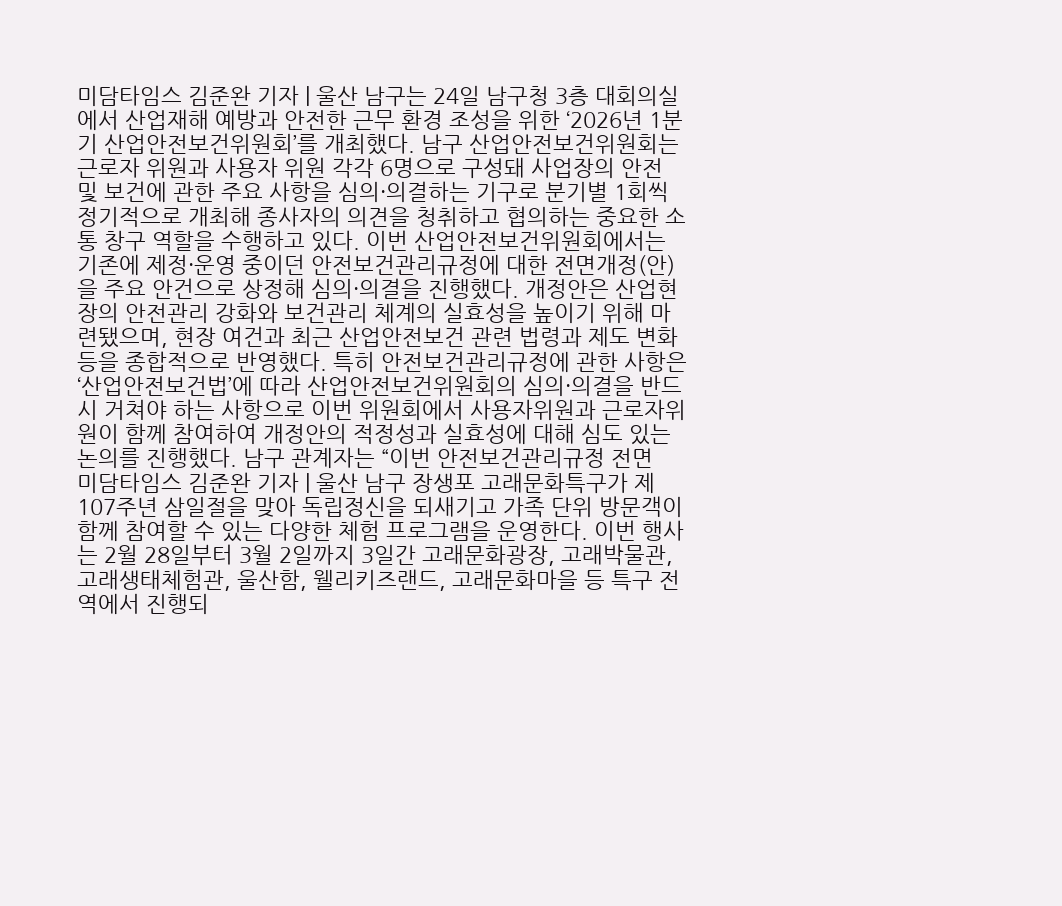미담타임스 김준완 기자 | 울산 남구는 24일 남구청 3층 대회의실에서 산업재해 예방과 안전한 근무 환경 조성을 위한 ‘2026년 1분기 산업안전보건위원회’를 개최했다. 남구 산업안전보건위원회는 근로자 위원과 사용자 위원 각각 6명으로 구성돼 사업장의 안전 및 보건에 관한 주요 사항을 심의·의결하는 기구로 분기별 1회씩 정기적으로 개최해 종사자의 의견을 청취하고 협의하는 중요한 소통 창구 역할을 수행하고 있다. 이번 산업안전보건위원회에서는 기존에 제정·운영 중이던 안전보건관리규정에 대한 전면개정(안)을 주요 안건으로 상정해 심의·의결을 진행했다. 개정안은 산업현장의 안전관리 강화와 보건관리 체계의 실효성을 높이기 위해 마련됐으며, 현장 여건과 최근 산업안전보건 관련 법령과 제도 변화 등을 종합적으로 반영했다. 특히 안전보건관리규정에 관한 사항은 ‘산업안전보건법’에 따라 산업안전보건위원회의 심의·의결을 반드시 거쳐야 하는 사항으로 이번 위원회에서 사용자위원과 근로자위원이 함께 참여하여 개정안의 적정성과 실효성에 대해 심도 있는 논의를 진행했다. 남구 관계자는 “이번 안전보건관리규정 전면
미담타임스 김준완 기자 | 울산 남구 장생포 고래문화특구가 제107주년 삼일절을 맞아 독립정신을 되새기고 가족 단위 방문객이 함께 참여할 수 있는 다양한 체험 프로그램을 운영한다. 이번 행사는 2월 28일부터 3월 2일까지 3일간 고래문화광장, 고래박물관, 고래생태체험관, 울산함, 웰리키즈랜드, 고래문화마을 등 특구 전역에서 진행되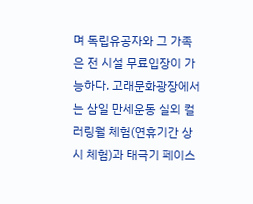며 독립유공자와 그 가족은 전 시설 무료입장이 가능하다. 고래문화광장에서는 삼일 만세운동 실외 컬러링월 체험(연휴기간 상시 체험)과 태극기 페이스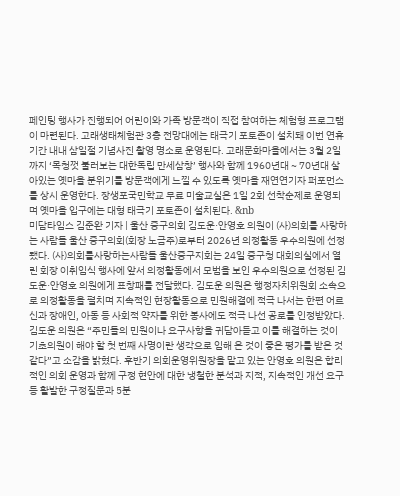페인팅 행사가 진행되어 어린이와 가족 방문객이 직접 참여하는 체험형 프로그램이 마련된다. 고래생태체험관 3층 전망대에는 태극기 포토존이 설치돼 이번 연휴기간 내내 삼일절 기념사진 촬영 명소로 운영된다. 고래문화마을에서는 3월 2일까지 ‘목청껏 불러보는 대한독립 만세삼창’ 행사와 함께 1960년대 ~ 70년대 살아있는 옛마을 분위기를 방문객에게 느낄 수 있도록 옛마을 재연연기자 퍼포먼스를 상시 운영한다. 장생포국민학교 무료 미술교실은 1일 2회 선착순제로 운영되며 옛마을 입구에는 대형 태극기 포토존이 설치된다. &nb
미담타임스 김준완 기자 | 울산 중구의회 김도운·안영호 의원이 (사)의회를 사랑하는 사람들 울산 중구의회(회장 노금주)로부터 2026년 의정활동 우수의원에 선정됐다. (사)의회를사랑하는사람들 울산중구지회는 24일 중구청 대회의실에서 열린 회장 이취임식 행사에 앞서 의정활동에서 모범을 보인 우수의원으로 선정된 김도운·안영호 의원에게 표창패를 전달했다. 김도운 의원은 행정자치위원회 소속으로 의정활동을 펼치며 지속적인 현장활동으로 민원해결에 적극 나서는 한편 어르신과 장애인, 아동 등 사회적 약자를 위한 봉사에도 적극 나선 공로를 인정받았다. 김도운 의원은 “주민들의 민원이나 요구사항을 귀담아듣고 이를 해결하는 것이 기초의원이 해야 할 첫 번째 사명이란 생각으로 임해 온 것이 좋은 평가를 받은 것 같다”고 소감을 밝혔다. 후반기 의회운영위원장을 맡고 있는 안영호 의원은 합리적인 의회 운영과 함께 구정 현안에 대한 냉철한 분석과 지적, 지속적인 개선 요구 등 활발한 구정질문과 5분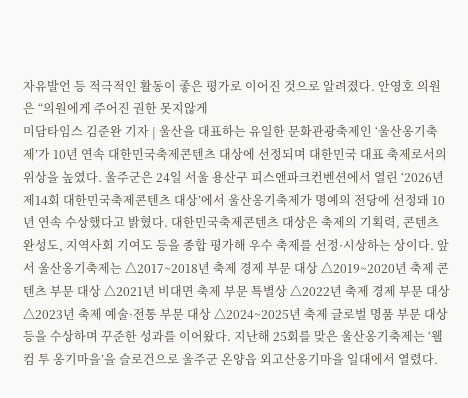자유발언 등 적극적인 활동이 좋은 평가로 이어진 것으로 알려졌다. 안영호 의원은 “의원에게 주어진 권한 못지않게
미담타임스 김준완 기자 | 울산을 대표하는 유일한 문화관광축제인 ‘울산옹기축제’가 10년 연속 대한민국축제콘텐츠 대상에 선정되며 대한민국 대표 축제로서의 위상을 높였다. 울주군은 24일 서울 용산구 피스앤파크컨벤션에서 열린 ‘2026년 제14회 대한민국축제콘텐츠 대상’에서 울산옹기축제가 명예의 전당에 선정돼 10년 연속 수상했다고 밝혔다. 대한민국축제콘텐츠 대상은 축제의 기획력, 콘텐츠 완성도, 지역사회 기여도 등을 종합 평가해 우수 축제를 선정·시상하는 상이다. 앞서 울산옹기축제는 △2017~2018년 축제 경제 부문 대상 △2019~2020년 축제 콘텐츠 부문 대상 △2021년 비대면 축제 부문 특별상 △2022년 축제 경제 부문 대상 △2023년 축제 예술·전통 부문 대상 △2024~2025년 축제 글로벌 명품 부문 대상 등을 수상하며 꾸준한 성과를 이어왔다. 지난해 25회를 맞은 울산옹기축제는 ‘웰컴 투 옹기마을’을 슬로건으로 울주군 온양읍 외고산옹기마을 일대에서 열렸다.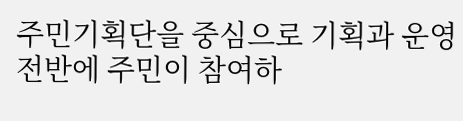주민기획단을 중심으로 기획과 운영 전반에 주민이 참여하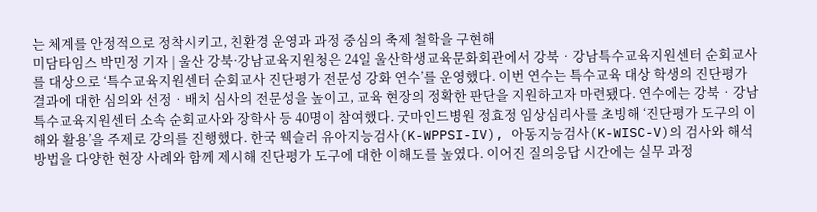는 체계를 안정적으로 정착시키고, 친환경 운영과 과정 중심의 축제 철학을 구현해
미담타임스 박민정 기자 | 울산 강북·강남교육지원청은 24일 울산학생교육문화회관에서 강북‧강남특수교육지원센터 순회교사를 대상으로 ‘특수교육지원센터 순회교사 진단평가 전문성 강화 연수’를 운영했다. 이번 연수는 특수교육 대상 학생의 진단평가 결과에 대한 심의와 선정‧배치 심사의 전문성을 높이고, 교육 현장의 정확한 판단을 지원하고자 마련됐다. 연수에는 강북‧강남특수교육지원센터 소속 순회교사와 장학사 등 40명이 참여했다. 굿마인드병원 정효정 임상심리사를 초빙해 ‘진단평가 도구의 이해와 활용’을 주제로 강의를 진행했다. 한국 웩슬러 유아지능검사(K-WPPSI-IV), 아동지능검사(K-WISC-V)의 검사와 해석 방법을 다양한 현장 사례와 함께 제시해 진단평가 도구에 대한 이해도를 높였다. 이어진 질의응답 시간에는 실무 과정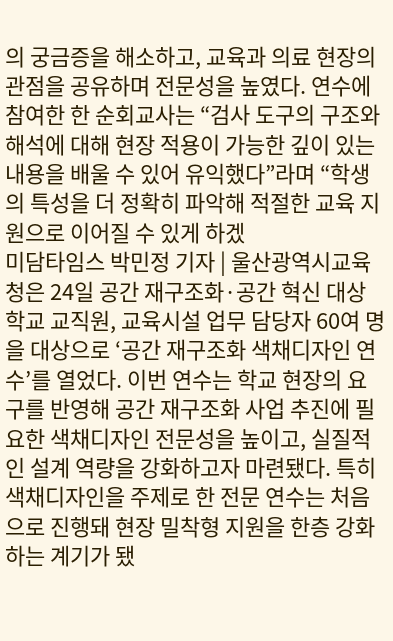의 궁금증을 해소하고, 교육과 의료 현장의 관점을 공유하며 전문성을 높였다. 연수에 참여한 한 순회교사는 “검사 도구의 구조와 해석에 대해 현장 적용이 가능한 깊이 있는 내용을 배울 수 있어 유익했다”라며 “학생의 특성을 더 정확히 파악해 적절한 교육 지원으로 이어질 수 있게 하겠
미담타임스 박민정 기자 | 울산광역시교육청은 24일 공간 재구조화·공간 혁신 대상 학교 교직원, 교육시설 업무 담당자 60여 명을 대상으로 ‘공간 재구조화 색채디자인 연수’를 열었다. 이번 연수는 학교 현장의 요구를 반영해 공간 재구조화 사업 추진에 필요한 색채디자인 전문성을 높이고, 실질적인 설계 역량을 강화하고자 마련됐다. 특히 색채디자인을 주제로 한 전문 연수는 처음으로 진행돼 현장 밀착형 지원을 한층 강화하는 계기가 됐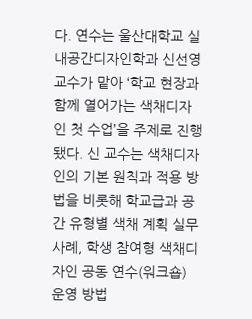다. 연수는 울산대학교 실내공간디자인학과 신선영 교수가 맡아 ‘학교 현장과 함께 열어가는 색채디자인 첫 수업’을 주제로 진행됐다. 신 교수는 색채디자인의 기본 원칙과 적용 방법을 비롯해 학교급과 공간 유형별 색채 계획 실무 사례, 학생 참여형 색채디자인 공동 연수(워크숍) 운영 방법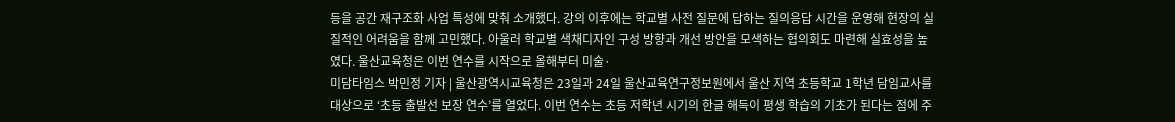등을 공간 재구조화 사업 특성에 맞춰 소개했다. 강의 이후에는 학교별 사전 질문에 답하는 질의응답 시간을 운영해 현장의 실질적인 어려움을 함께 고민했다. 아울러 학교별 색채디자인 구성 방향과 개선 방안을 모색하는 협의회도 마련해 실효성을 높였다. 울산교육청은 이번 연수를 시작으로 올해부터 미술·
미담타임스 박민정 기자 | 울산광역시교육청은 23일과 24일 울산교육연구정보원에서 울산 지역 초등학교 1학년 담임교사를 대상으로 ‘초등 출발선 보장 연수’를 열었다. 이번 연수는 초등 저학년 시기의 한글 해득이 평생 학습의 기초가 된다는 점에 주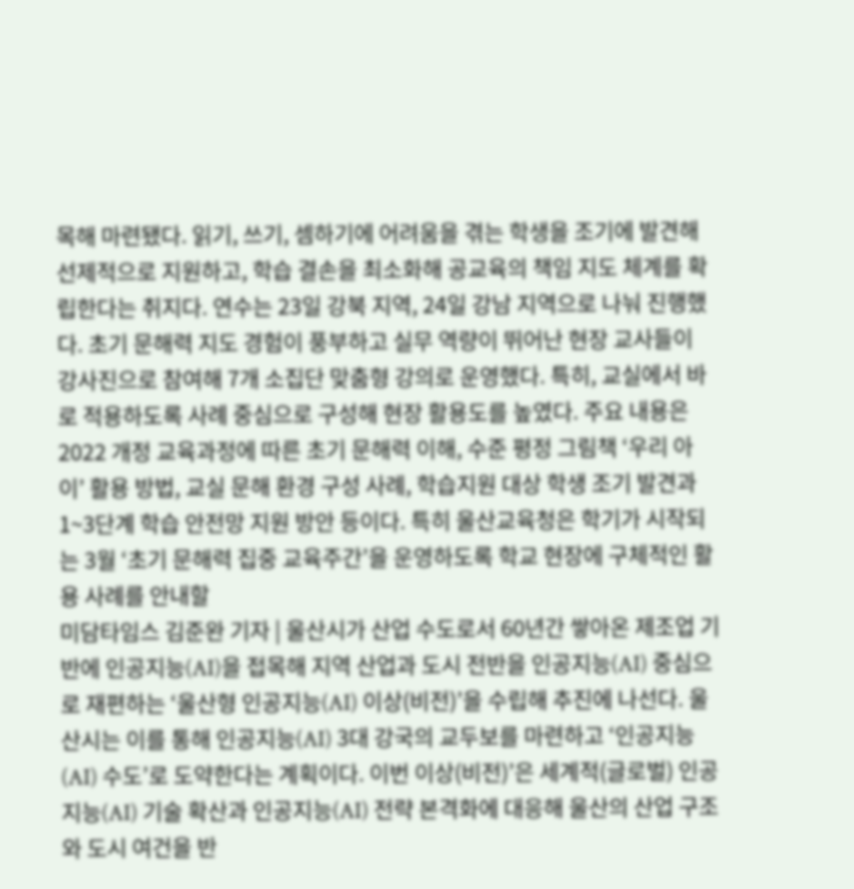목해 마련됐다. 읽기, 쓰기, 셈하기에 어려움을 겪는 학생을 조기에 발견해 선제적으로 지원하고, 학습 결손을 최소화해 공교육의 책임 지도 체계를 확립한다는 취지다. 연수는 23일 강북 지역, 24일 강남 지역으로 나눠 진행했다. 초기 문해력 지도 경험이 풍부하고 실무 역량이 뛰어난 현장 교사들이 강사진으로 참여해 7개 소집단 맞춤형 강의로 운영했다. 특히, 교실에서 바로 적용하도록 사례 중심으로 구성해 현장 활용도를 높였다. 주요 내용은 2022 개정 교육과정에 따른 초기 문해력 이해, 수준 평정 그림책 ‘우리 아이’ 활용 방법, 교실 문해 환경 구성 사례, 학습지원 대상 학생 조기 발견과 1~3단계 학습 안전망 지원 방안 등이다. 특히 울산교육청은 학기가 시작되는 3월 ‘초기 문해력 집중 교육주간’을 운영하도록 학교 현장에 구체적인 활용 사례를 안내할
미담타임스 김준완 기자 | 울산시가 산업 수도로서 60년간 쌓아온 제조업 기반에 인공지능(AI)을 접목해 지역 산업과 도시 전반을 인공지능(AI) 중심으로 재편하는 ‘울산형 인공지능(AI) 이상(비전)’을 수립해 추진에 나선다. 울산시는 이를 통해 인공지능(AI) 3대 강국의 교두보를 마련하고 ‘인공지능(AI) 수도’로 도약한다는 계획이다. 이번 이상(비전)’은 세계적(글로벌) 인공지능(AI) 기술 확산과 인공지능(AI) 전략 본격화에 대응해 울산의 산업 구조와 도시 여건을 반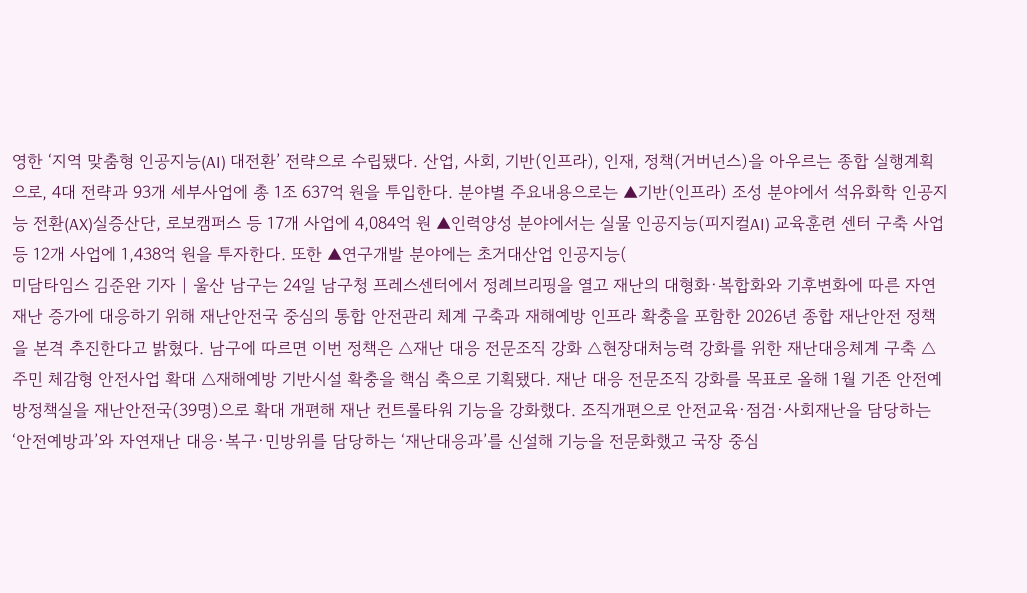영한 ‘지역 맞춤형 인공지능(AI) 대전환’ 전략으로 수립됐다. 산업, 사회, 기반(인프라), 인재, 정책(거버넌스)을 아우르는 종합 실행계획으로, 4대 전략과 93개 세부사업에 총 1조 637억 원을 투입한다. 분야별 주요내용으로는 ▲기반(인프라) 조성 분야에서 석유화학 인공지능 전환(AX)실증산단, 로보캠퍼스 등 17개 사업에 4,084억 원 ▲인력양성 분야에서는 실물 인공지능(피지컬AI) 교육훈련 센터 구축 사업 등 12개 사업에 1,438억 원을 투자한다. 또한 ▲연구개발 분야에는 초거대산업 인공지능(
미담타임스 김준완 기자 | 울산 남구는 24일 남구청 프레스센터에서 정례브리핑을 열고 재난의 대형화·복합화와 기후변화에 따른 자연재난 증가에 대응하기 위해 재난안전국 중심의 통합 안전관리 체계 구축과 재해예방 인프라 확충을 포함한 2026년 종합 재난안전 정책을 본격 추진한다고 밝혔다. 남구에 따르면 이번 정책은 △재난 대응 전문조직 강화 △현장대처능력 강화를 위한 재난대응체계 구축 △주민 체감형 안전사업 확대 △재해예방 기반시설 확충을 핵심 축으로 기획됐다. 재난 대응 전문조직 강화를 목표로 올해 1월 기존 안전예방정책실을 재난안전국(39명)으로 확대 개편해 재난 컨트롤타워 기능을 강화했다. 조직개편으로 안전교육·점검·사회재난을 담당하는 ‘안전예방과’와 자연재난 대응·복구·민방위를 담당하는 ‘재난대응과’를 신설해 기능을 전문화했고 국장 중심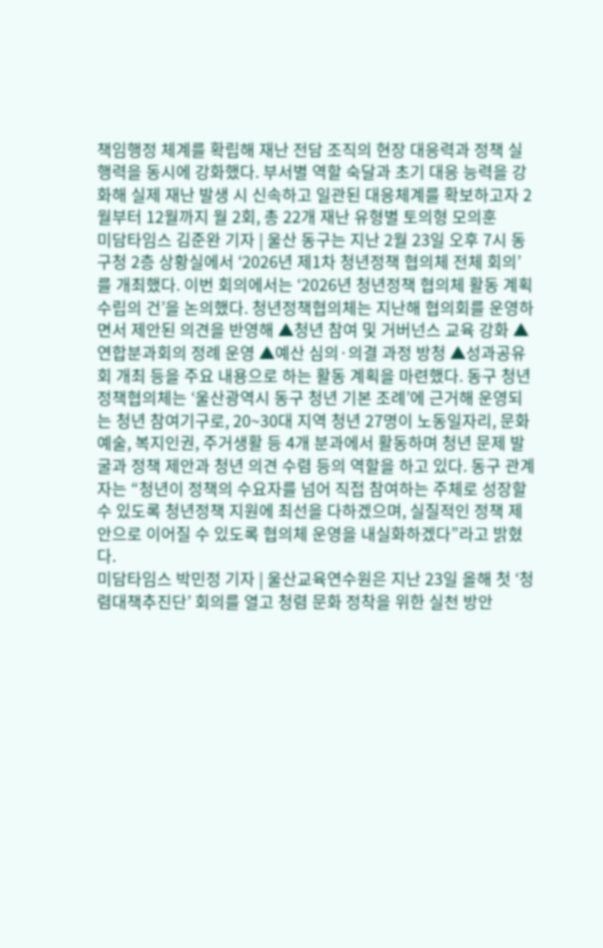책임행정 체계를 확립해 재난 전담 조직의 현장 대응력과 정책 실행력을 동시에 강화했다. 부서별 역할 숙달과 초기 대응 능력을 강화해 실제 재난 발생 시 신속하고 일관된 대응체계를 확보하고자 2월부터 12월까지 월 2회, 총 22개 재난 유형별 토의형 모의훈
미담타임스 김준완 기자 | 울산 동구는 지난 2월 23일 오후 7시 동구청 2층 상황실에서 ‘2026년 제1차 청년정책 협의체 전체 회의’를 개최했다. 이번 회의에서는 ‘2026년 청년정책 협의체 활동 계획 수립의 건’을 논의했다. 청년정책협의체는 지난해 협의회를 운영하면서 제안된 의견을 반영해 ▲청년 참여 및 거버넌스 교육 강화 ▲연합분과회의 정례 운영 ▲예산 심의·의결 과정 방청 ▲성과공유회 개최 등을 주요 내용으로 하는 활동 계획을 마련했다. 동구 청년정책협의체는 ‘울산광역시 동구 청년 기본 조례’에 근거해 운영되는 청년 참여기구로, 20~30대 지역 청년 27명이 노동일자리, 문화예술, 복지인권, 주거생활 등 4개 분과에서 활동하며 청년 문제 발굴과 정책 제안과 청년 의견 수렴 등의 역할을 하고 있다. 동구 관계자는 “청년이 정책의 수요자를 넘어 직접 참여하는 주체로 성장할 수 있도록 청년정책 지원에 최선을 다하겠으며, 실질적인 정책 제안으로 이어질 수 있도록 협의체 운영을 내실화하겠다”라고 밝혔다.
미담타임스 박민정 기자 | 울산교육연수원은 지난 23일 올해 첫 ‘청렴대책추진단’ 회의를 열고 청렴 문화 정착을 위한 실천 방안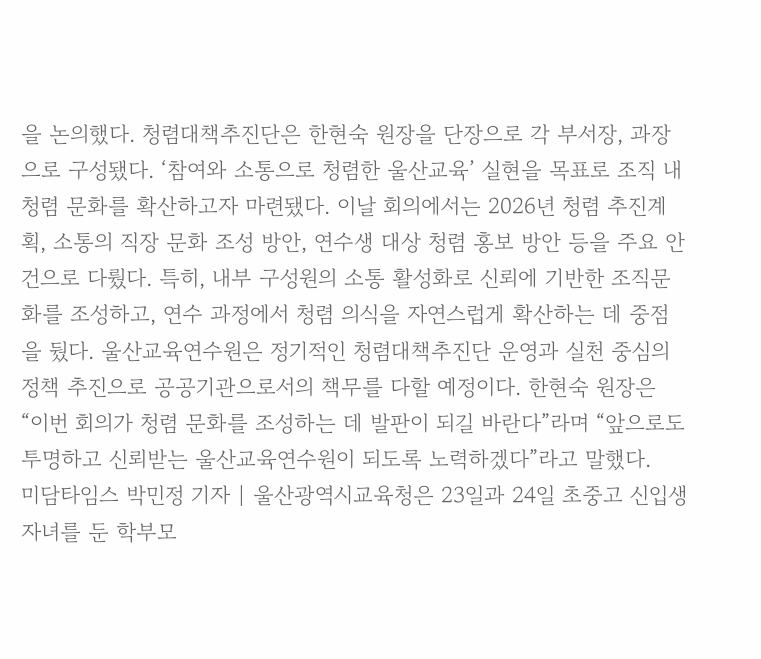을 논의했다. 청렴대책추진단은 한현숙 원장을 단장으로 각 부서장, 과장으로 구성됐다. ‘참여와 소통으로 청렴한 울산교육’ 실현을 목표로 조직 내 청렴 문화를 확산하고자 마련됐다. 이날 회의에서는 2026년 청렴 추진계획, 소통의 직장 문화 조성 방안, 연수생 대상 청렴 홍보 방안 등을 주요 안건으로 다뤘다. 특히, 내부 구성원의 소통 활성화로 신뢰에 기반한 조직문화를 조성하고, 연수 과정에서 청렴 의식을 자연스럽게 확산하는 데 중점을 뒀다. 울산교육연수원은 정기적인 청렴대책추진단 운영과 실천 중심의 정책 추진으로 공공기관으로서의 책무를 다할 예정이다. 한현숙 원장은 “이번 회의가 청렴 문화를 조성하는 데 발판이 되길 바란다”라며 “앞으로도 투명하고 신뢰받는 울산교육연수원이 되도록 노력하겠다”라고 말했다.
미담타임스 박민정 기자 | 울산광역시교육청은 23일과 24일 초중고 신입생 자녀를 둔 학부모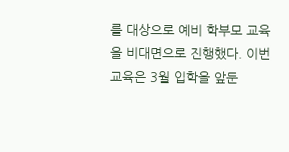를 대상으로 예비 학부모 교육을 비대면으로 진행했다. 이번 교육은 3월 입학을 앞둔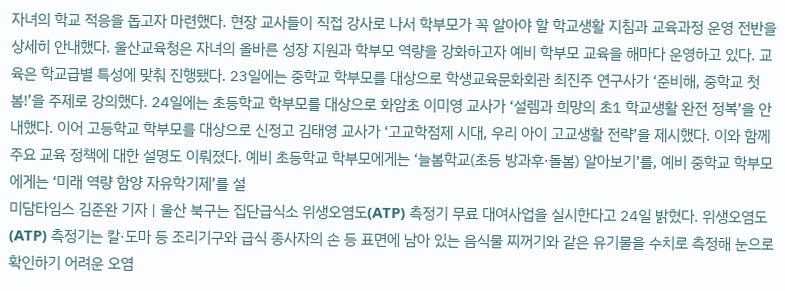자녀의 학교 적응을 돕고자 마련했다. 현장 교사들이 직접 강사로 나서 학부모가 꼭 알아야 할 학교생활 지침과 교육과정 운영 전반을 상세히 안내했다. 울산교육청은 자녀의 올바른 성장 지원과 학부모 역량을 강화하고자 예비 학부모 교육을 해마다 운영하고 있다. 교육은 학교급별 특성에 맞춰 진행됐다. 23일에는 중학교 학부모를 대상으로 학생교육문화회관 최진주 연구사가 ‘준비해, 중학교 첫 봄!’을 주제로 강의했다. 24일에는 초등학교 학부모를 대상으로 화암초 이미영 교사가 ‘설렘과 희망의 초1 학교생활 완전 정복’을 안내했다. 이어 고등학교 학부모를 대상으로 신정고 김태영 교사가 ‘고교학점제 시대, 우리 아이 고교생활 전략’을 제시했다. 이와 함께 주요 교육 정책에 대한 설명도 이뤄졌다. 예비 초등학교 학부모에게는 ‘늘봄학교(초등 방과후·돌봄) 알아보기’를, 예비 중학교 학부모에게는 ‘미래 역량 함양 자유학기제’를 설
미담타임스 김준완 기자 | 울산 북구는 집단급식소 위생오염도(ATP) 측정기 무료 대여사업을 실시한다고 24일 밝혔다. 위생오염도(ATP) 측정기는 칼·도마 등 조리기구와 급식 종사자의 손 등 표면에 남아 있는 음식물 찌꺼기와 같은 유기물을 수치로 측정해 눈으로 확인하기 어려운 오염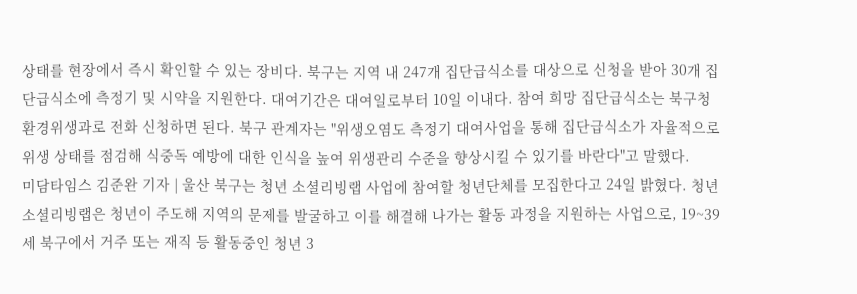상태를 현장에서 즉시 확인할 수 있는 장비다. 북구는 지역 내 247개 집단급식소를 대상으로 신청을 받아 30개 집단급식소에 측정기 및 시약을 지원한다. 대여기간은 대여일로부터 10일 이내다. 참여 희망 집단급식소는 북구청 환경위생과로 전화 신청하면 된다. 북구 관계자는 "위생오염도 측정기 대여사업을 통해 집단급식소가 자율적으로 위생 상태를 점검해 식중독 예방에 대한 인식을 높여 위생관리 수준을 향상시킬 수 있기를 바란다"고 말했다.
미담타임스 김준완 기자 | 울산 북구는 청년 소셜리빙랩 사업에 참여할 청년단체를 모집한다고 24일 밝혔다. 청년 소셜리빙랩은 청년이 주도해 지역의 문제를 발굴하고 이를 해결해 나가는 활동 과정을 지원하는 사업으로, 19~39세 북구에서 거주 또는 재직 등 활동중인 청년 3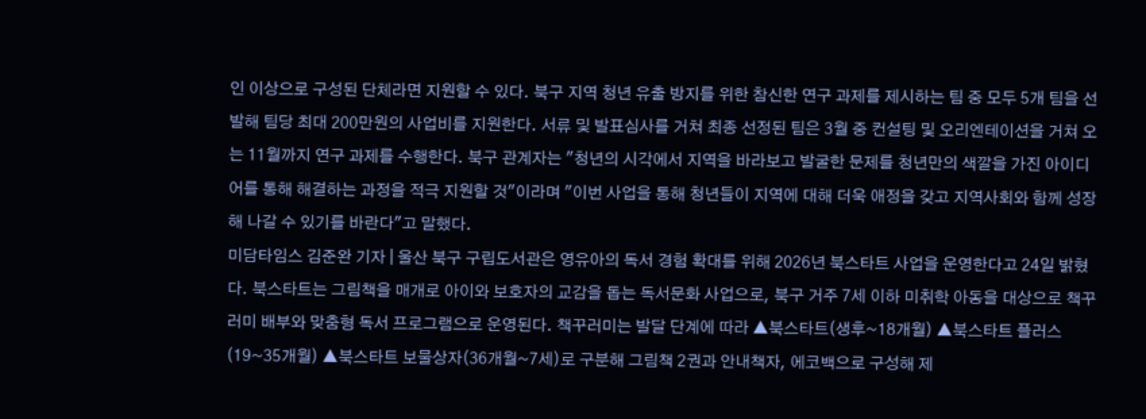인 이상으로 구성된 단체라면 지원할 수 있다. 북구 지역 청년 유출 방지를 위한 참신한 연구 과제를 제시하는 팀 중 모두 5개 팀을 선발해 팀당 최대 200만원의 사업비를 지원한다. 서류 및 발표심사를 거쳐 최종 선정된 팀은 3월 중 컨설팅 및 오리엔테이션을 거쳐 오는 11월까지 연구 과제를 수행한다. 북구 관계자는 "청년의 시각에서 지역을 바라보고 발굴한 문제를 청년만의 색깔을 가진 아이디어를 통해 해결하는 과정을 적극 지원할 것"이라며 "이번 사업을 통해 청년들이 지역에 대해 더욱 애정을 갖고 지역사회와 함께 성장해 나갈 수 있기를 바란다"고 말했다.
미담타임스 김준완 기자 | 울산 북구 구립도서관은 영유아의 독서 경험 확대를 위해 2026년 북스타트 사업을 운영한다고 24일 밝혔다. 북스타트는 그림책을 매개로 아이와 보호자의 교감을 돕는 독서문화 사업으로, 북구 거주 7세 이하 미취학 아동을 대상으로 책꾸러미 배부와 맞춤형 독서 프로그램으로 운영된다. 책꾸러미는 발달 단계에 따라 ▲북스타트(생후~18개월) ▲북스타트 플러스(19~35개월) ▲북스타트 보물상자(36개월~7세)로 구분해 그림책 2권과 안내책자, 에코백으로 구성해 제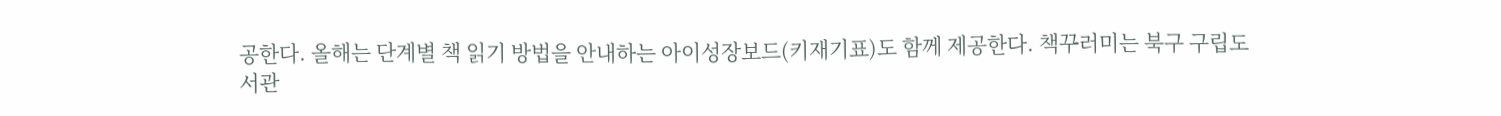공한다. 올해는 단계별 책 읽기 방법을 안내하는 아이성장보드(키재기표)도 함께 제공한다. 책꾸러미는 북구 구립도서관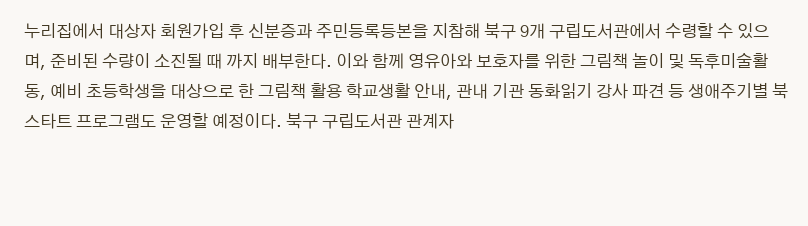누리집에서 대상자 회원가입 후 신분증과 주민등록등본을 지참해 북구 9개 구립도서관에서 수령할 수 있으며, 준비된 수량이 소진될 때 까지 배부한다. 이와 함께 영유아와 보호자를 위한 그림책 놀이 및 독후미술활동, 예비 초등학생을 대상으로 한 그림책 활용 학교생활 안내, 관내 기관 동화읽기 강사 파견 등 생애주기별 북스타트 프로그램도 운영할 예정이다. 북구 구립도서관 관계자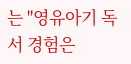는 "영유아기 독서 경험은